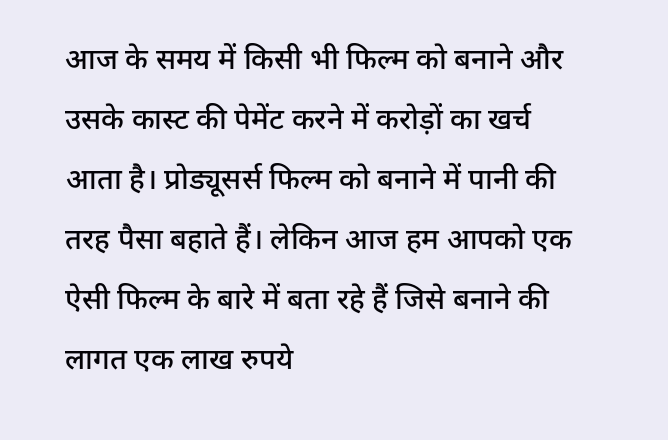आज के समय में किसी भी फिल्म को बनाने और उसके कास्ट की पेमेंट करने में करोड़ों का खर्च आता है। प्रोड्यूसर्स फिल्म को बनाने में पानी की तरह पैसा बहाते हैं। लेकिन आज हम आपको एक ऐसी फिल्म के बारे में बता रहे हैं जिसे बनाने की लागत एक लाख रुपये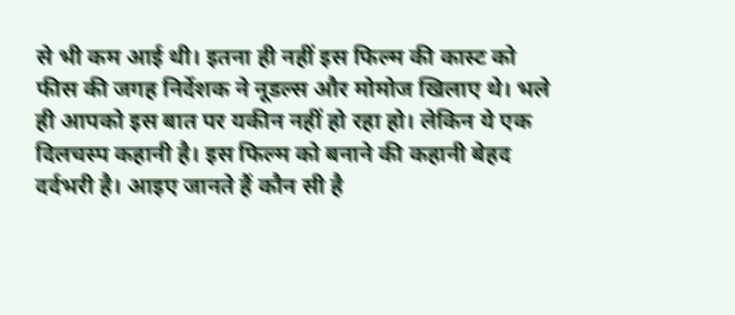से भी कम आई थी। इतना ही नहीं इस फिल्म की कास्ट को फीस की जगह निर्देशक ने नूडल्स और मोमोज खिलाए थे। भले ही आपको इस बात पर यकीन नहीं हो रहा हो। लेकिन ये एक दिलचस्प कहानी है। इस फिल्म को बनाने की कहानी बेहद दर्दभरी है। आइए जानते हैं कौन सी है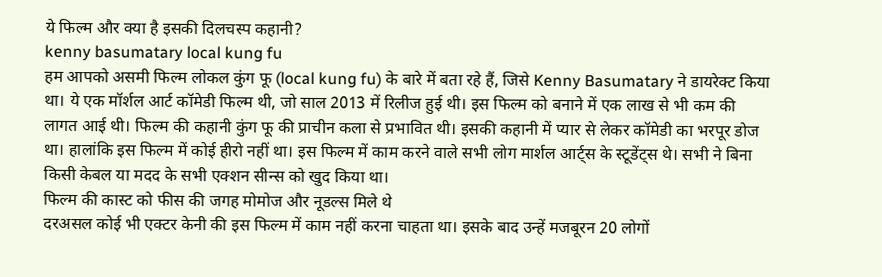ये फिल्म और क्या है इसकी दिलचस्प कहानी?
kenny basumatary local kung fu
हम आपको असमी फिल्म लोकल कुंग फू (local kung fu) के बारे में बता रहे हैं, जिसे Kenny Basumatary ने डायरेक्ट किया था। ये एक मॉर्शल आर्ट कॉमेडी फिल्म थी, जो साल 2013 में रिलीज हुई थी। इस फिल्म को बनाने में एक लाख से भी कम की लागत आई थी। फिल्म की कहानी कुंग फू की प्राचीन कला से प्रभावित थी। इसकी कहानी में प्यार से लेकर कॉमेडी का भरपूर डोज था। हालांकि इस फिल्म में कोई हीरो नहीं था। इस फिल्म में काम करने वाले सभी लोग मार्शल आर्ट्स के स्टूडेंट्स थे। सभी ने बिना किसी केबल या मदद के सभी एक्शन सीन्स को खुद किया था।
फिल्म की कास्ट को फीस की जगह मोमोज और नूडल्स मिले थे
दरअसल कोई भी एक्टर केनी की इस फिल्म में काम नहीं करना चाहता था। इसके बाद उन्हें मजबूरन 20 लोगों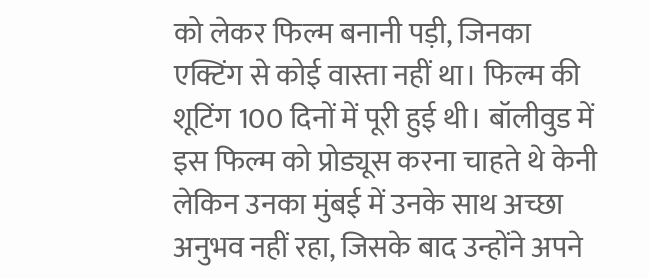को लेकर फिल्म बनानी पड़ी, जिनका एक्टिंग से कोई वास्ता नहीं था। फिल्म की शूटिंग 100 दिनों में पूरी हुई थी। बॉलीवुड में इस फिल्म को प्रोड्यूस करना चाहते थे केनी लेकिन उनका मुंबई में उनके साथ अच्छा अनुभव नहीं रहा, जिसके बाद उन्होंने अपने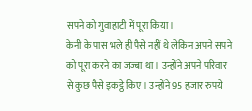सपने को गुवाहाटी में पूरा किया।
केनी के पास भले ही पैसे नहीं थे लेकिन अपने सपने को पूरा करने का जज्बा था। उन्होंने अपने परिवार से कुछ पैसे इकट्ठे किए। उन्होंने 95 हजार रुपये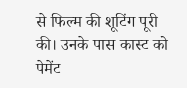से फिल्म की शूटिंग पूरी की। उनके पास कास्ट को पेमेंट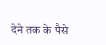देने तक के पैसे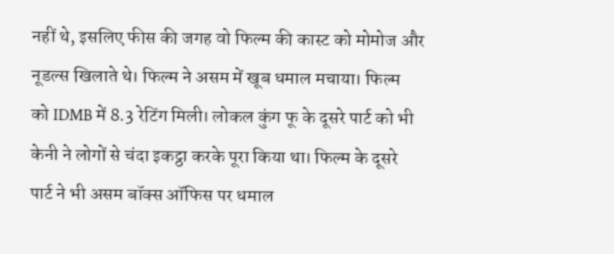नहीं थे, इसलिए फीस की जगह वो फिल्म की कास्ट को मोमोज और नूडल्स खिलाते थे। फिल्म ने असम में खूब धमाल मचाया। फिल्म को IDMB में 8.3 रेटिंग मिली। लोकल कुंग फू के दूसरे पार्ट को भी केनी ने लोगों से चंदा इकट्ठा करके पूरा किया था। फिल्म के दूसरे पार्ट ने भी असम बॉक्स ऑफिस पर धमाल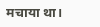मचाया था।